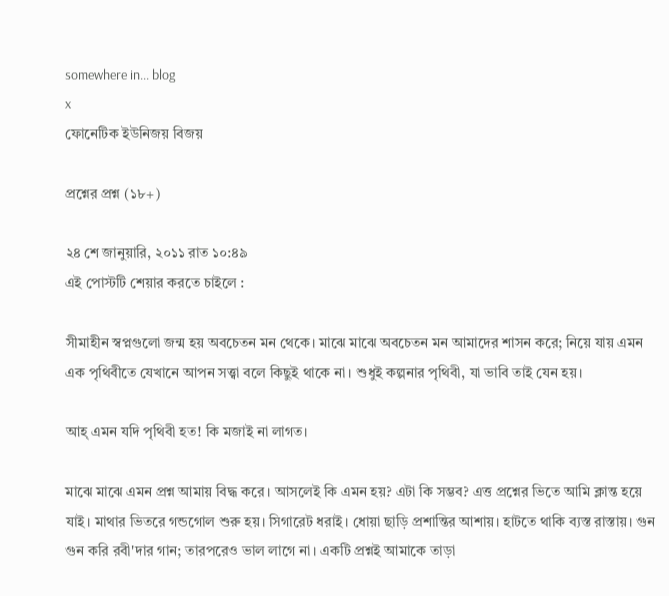somewhere in... blog
x
ফোনেটিক ইউনিজয় বিজয়

প্রশ্নের প্রশ্ন (১৮+)

২৪ শে জানুয়ারি, ২০১১ রাত ১০:৪৯
এই পোস্টটি শেয়ার করতে চাইলে :

সীমাহীন স্বপ্নগুলো জন্ম হয় অবচেতন মন থেকে। মাঝে মাঝে অবচেতন মন আমাদের শাসন করে; নিয়ে যায় এমন এক পৃথিবীতে যেখানে আপন সত্ত্বা বলে কিছুই থাকে না। শুধুই কল্পনার পৃথিবী, যা ভাবি তাই যেন হয়।

আহ্ এমন যদি পৃথিবী হত! কি মজাই না লাগত।

মাঝে মাঝে এমন প্রশ্ন আমায় বিদ্ধ করে। আসলেই কি এমন হয়? এটা কি সম্ভব? এত্ত প্রশ্নের ভিতে আমি ক্লান্ত হয়ে যাই। মাথার ভিতরে গন্ডগোল শুরু হয়। সিগারেট ধরাই। ধোয়া ছাড়ি প্রশান্তির আশায়। হাটতে থাকি ব্যস্ত রাস্তায়। গুন গুন করি রবী'দার গান; তারপরেও ভাল লাগে না। একটি প্রশ্নই আমাকে তাড়া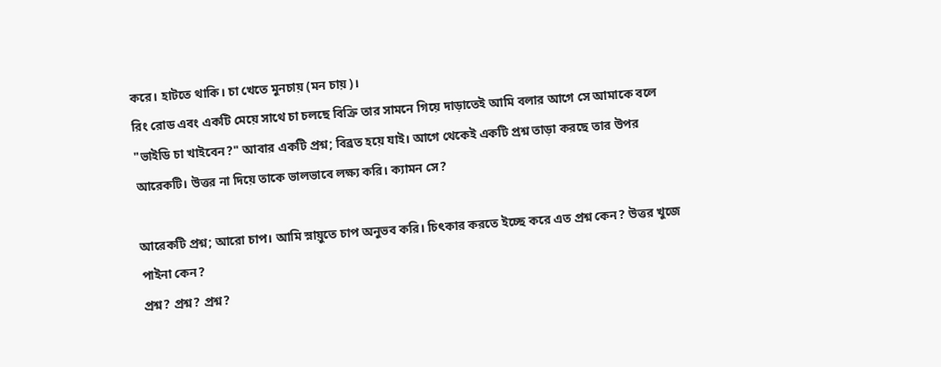করে। হাটতে থাকি। চা খেতে মুনচায় (মন চায়)।
রিং রোড এবং একটি মেয়ে সাথে চা চলছে বিক্রি তার সামনে গিয়ে দাড়াতেই আমি বলার আগে সে আমাকে বলে "ভাইডি চা খাইবেন?" আবার একটি প্রশ্ন; বিব্রত হয়ে যাই। আগে থেকেই একটি প্রশ্ন তাড়া করছে তার উপর আরেকটি। উত্তর না দিয়ে তাকে ভালভাবে লক্ষ্য করি। ক্যামন সে?

আরেকটি প্রশ্ন; আরো চাপ। আমি স্নায়ুতে চাপ অনুভব করি। চিৎকার করতে ইচ্ছে করে এত প্রশ্ন কেন? উত্তর খুজে পাইনা কেন?
প্রশ্ন? প্রশ্ন? প্রশ্ন?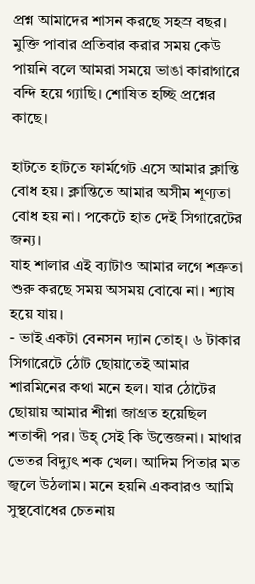প্রশ্ন আমাদের শাসন করছে সহস্র বছর। মুক্তি পাবার প্রতিবার করার সময় কেউ পায়নি বলে আমরা সময়ে ভাঙা কারাগারে বন্দি হয়ে গ্যাছি। শোষিত হচ্ছি প্রশ্নের কাছে।

হাটতে হাটতে ফার্মগেট এসে আমার ক্লান্তি বোধ হয়। ক্লান্তিতে আমার অসীম শূণ্যতা বোধ হয় না। পকেটে হাত দেই সিগারেটের জন্য।
যাহ শালার এই ব্যাটাও আমার লগে শত্রুতা শুরু করছে সময় অসময় বোঝে না। শ্যাষ হয়ে যায়।
- ভাই একটা বেনসন দ্যান তোহ্। ৬ টাকার সিগারেটে ঠোট ছোয়াতেই আমার শারমিনের কথা মনে হল। যার ঠোটের ছোয়ায় আমার শীশ্না জাগ্রত হয়েছিল শতাব্দী পর। উহ্ সেই কি উত্তেজনা। মাথার ভেতর বিদ্যুৎ শক খেল। আদিম পিতার মত জ্বলে উঠলাম। মনে হয়নি একবারও আমি সুস্থবোধের চেতনায়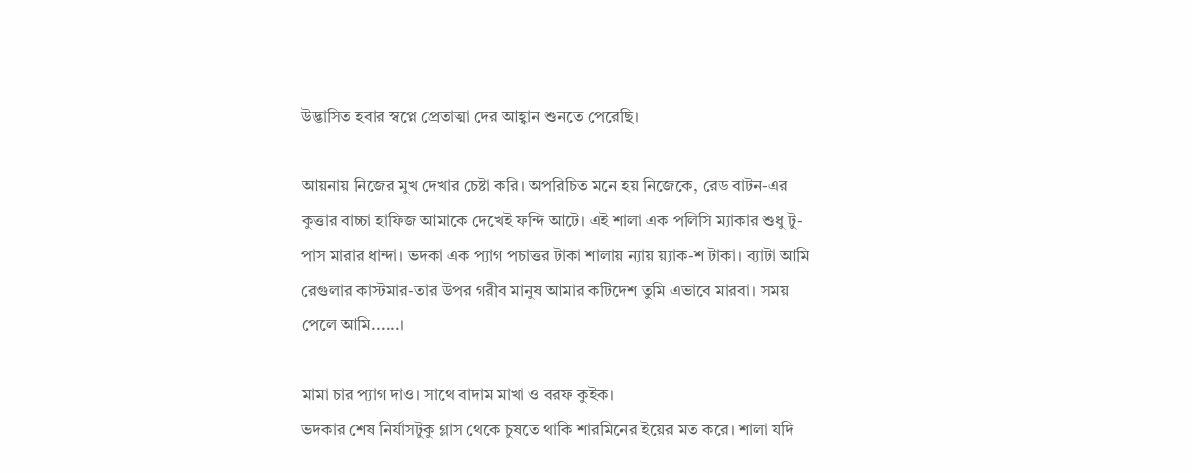উদ্ভাসিত হবার স্বপ্নে প্রেতাত্মা দের আহ্বান শুনতে পেরেছি।

আয়নায় নিজের মুখ দেখার চেষ্টা করি। অপরিচিত মনে হয় নিজেকে, রেড বাটন-এর কুত্তার বাচ্চা হাফিজ আমাকে দেখেই ফন্দি আটে। এই শালা এক পলিসি ম্যাকার শুধু টু-পাস মারার ধান্দা। ভদকা এক প্যাগ পচাত্তর টাকা শালায় ন্যায় য়্যাক-শ টাকা। ব্যাটা আমি রেগুলার কাস্টমার-তার উপর গরীব মানুষ আমার কটিদেশ তুমি এভাবে মারবা। সময় পেলে আমি......।

মামা চার প্যাগ দাও। সাথে বাদাম মাখা ও বরফ কুইক।
ভদকার শেষ নির্যাসটুকু গ্লাস থেকে চুষতে থাকি শারমিনের ইয়ের মত করে। শালা যদি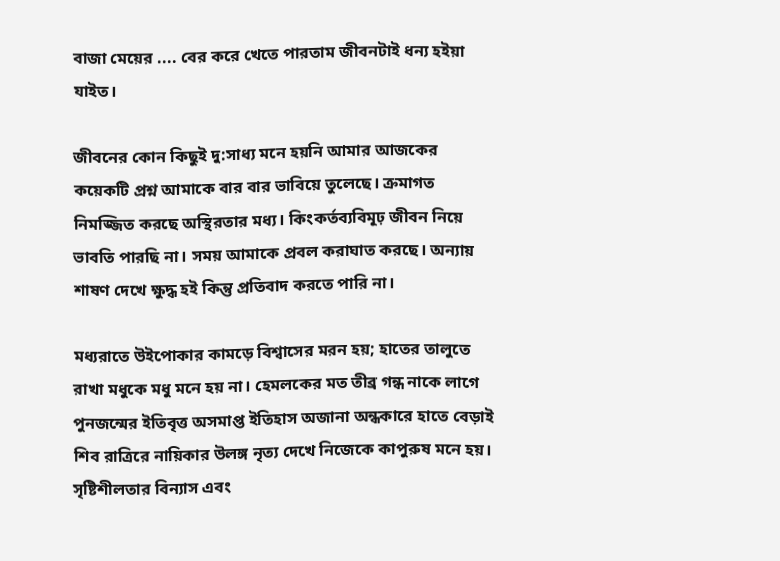বাজা মেয়ের .... বের করে খেতে পারতাম জীবনটাই ধন্য হইয়া যাইত।

জীবনের কোন কিছুই দু:সাধ্য মনে হয়নি আমার আজকের কয়েকটি প্রশ্ন আমাকে বার বার ভাবিয়ে তুলেছে। ক্রমাগত নিমজ্জিত করছে অস্থিরতার মধ্য। কিংকর্তব্যবিমূঢ় জীবন নিয়ে ভাবতি পারছি না। সময় আমাকে প্রবল করাঘাত করছে। অন্যায় শাষণ দেখে ক্ষুদ্ধ হই কিন্তু প্রতিবাদ করতে পারি না।

মধ্যরাতে উইপোকার কামড়ে বিশ্বাসের মরন হয়; হাতের তালুতে রাখা মধুকে মধু মনে হয় না। হেমলকের মত তীব্র গন্ধ নাকে লাগে পুনজন্মের ইতিবৃত্ত অসমাপ্ত ইতিহাস অজানা অন্ধকারে হাতে বেড়াই শিব রাত্রিরে নায়িকার উলঙ্গ নৃত্য দেখে নিজেকে কাপুরুষ মনে হয়। সৃষ্টিশীলতার বিন্যাস এবং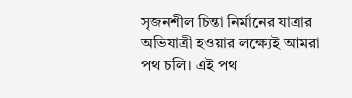সৃজনশীল চিন্তা নির্মানের যাত্রার অভিযাত্রী হওয়ার লক্ষ্যেই আমরা পথ চলি। এই পথ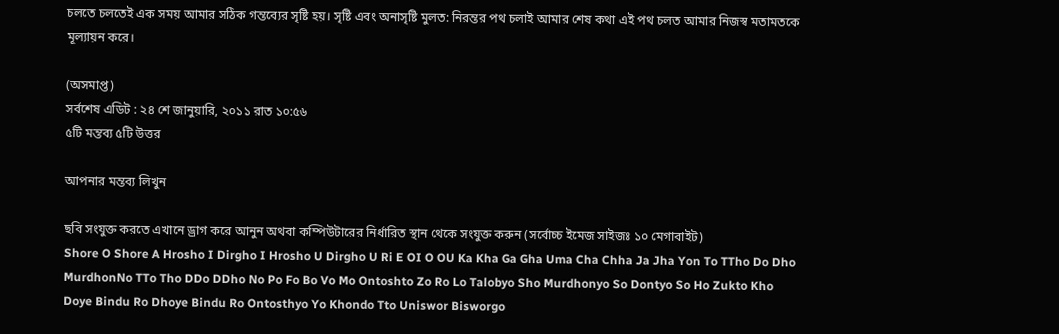চলতে চলতেই এক সময় আমার সঠিক গন্তব্যের সৃষ্টি হয়। সৃষ্টি এবং অনাসৃষ্টি মুলত: নিরন্তর পথ চলাই আমার শেষ কথা এই পথ চলত আমার নিজস্ব মতামতকে মূল্যায়ন করে।

(অসমাপ্ত)
সর্বশেষ এডিট : ২৪ শে জানুয়ারি, ২০১১ রাত ১০:৫৬
৫টি মন্তব্য ৫টি উত্তর

আপনার মন্তব্য লিখুন

ছবি সংযুক্ত করতে এখানে ড্রাগ করে আনুন অথবা কম্পিউটারের নির্ধারিত স্থান থেকে সংযুক্ত করুন (সর্বোচ্চ ইমেজ সাইজঃ ১০ মেগাবাইট)
Shore O Shore A Hrosho I Dirgho I Hrosho U Dirgho U Ri E OI O OU Ka Kha Ga Gha Uma Cha Chha Ja Jha Yon To TTho Do Dho MurdhonNo TTo Tho DDo DDho No Po Fo Bo Vo Mo Ontoshto Zo Ro Lo Talobyo Sho Murdhonyo So Dontyo So Ho Zukto Kho Doye Bindu Ro Dhoye Bindu Ro Ontosthyo Yo Khondo Tto Uniswor Bisworgo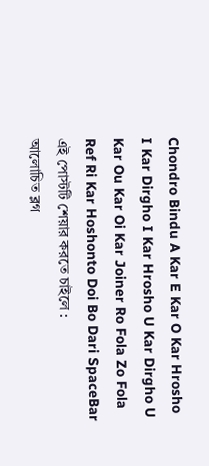Chondro Bindu A Kar E Kar O Kar Hrosho I Kar Dirgho I Kar Hrosho U Kar Dirgho U Kar Ou Kar Oi Kar Joiner Ro Fola Zo Fola Ref Ri Kar Hoshonto Doi Bo Dari SpaceBar
এই পোস্টটি শেয়ার করতে চাইলে :
আলোচিত ব্লগ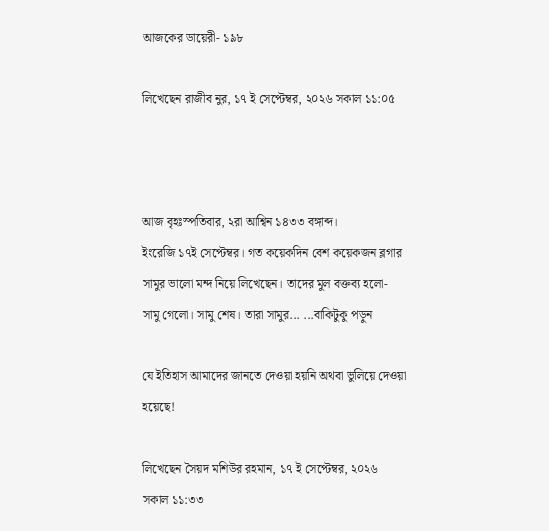আজকের ডায়েরী- ১৯৮

লিখেছেন রাজীব নুর, ১৭ ই সেপ্টেম্বর, ২০২৬ সকাল ১১:০৫



আজ বৃহঃস্পতিবার, ২রা আশ্বিন ১৪৩৩ বঙ্গাব্দ।
ইংরেজি ১৭ই সেপ্টেম্বর। গত কয়েকদিন বেশ কয়েকজন ব্লগার সামুর ভালো মন্দ নিয়ে লিখেছেন। তাদের মুল বক্তব্য হলো- সামু গেলো। সামু শেষ। তারা সামুর... ...বাকিটুকু পড়ুন

যে ইতিহাস আমাদের জানতে দেওয়া হয়নি অথবা ভুলিয়ে দেওয়া হয়েছে!

লিখেছেন সৈয়দ মশিউর রহমান, ১৭ ই সেপ্টেম্বর, ২০২৬ সকাল ১১:৩৩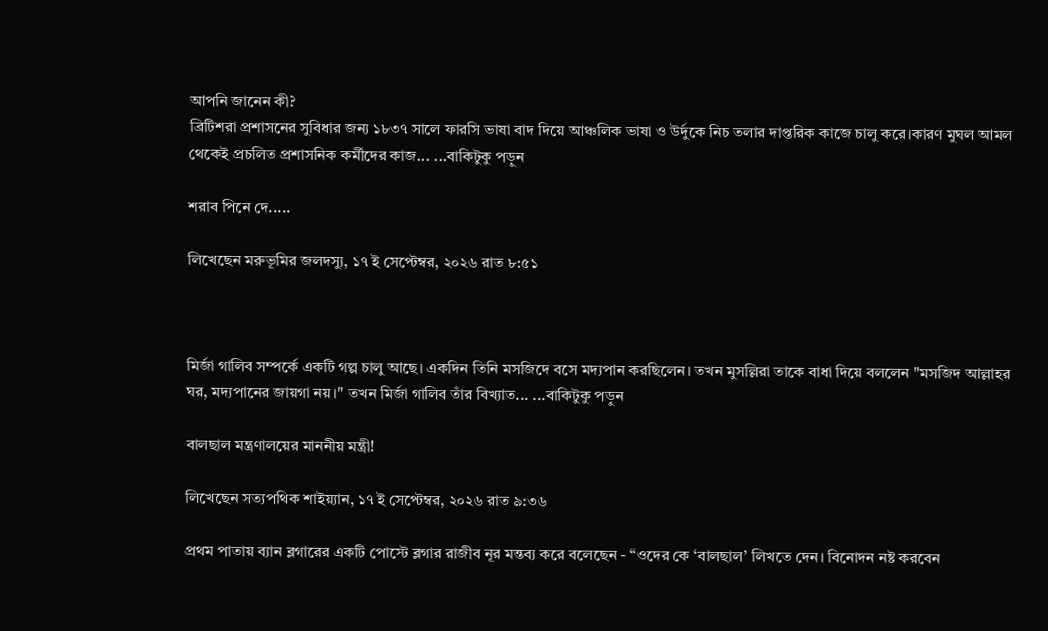আপনি জানেন কী?
ব্রিটিশরা প্রশাসনের সুবিধার জন্য ১৮৩৭ সালে ফারসি ভাষা বাদ দিয়ে আঞ্চলিক ভাষা ও উর্দুকে নিচ তলার দাপ্তরিক কাজে চালু করে।কারণ মুঘল আমল থেকেই প্রচলিত প্রশাসনিক কর্মীদের কাজ... ...বাকিটুকু পড়ুন

শরাব পিনে দে.....

লিখেছেন মরুভূমির জলদস্যু, ১৭ ই সেপ্টেম্বর, ২০২৬ রাত ৮:৫১



মির্জা গালিব সম্পর্কে একটি গল্প চালু আছে। একদিন তিনি মসজিদে বসে মদ্যপান করছিলেন। তখন মুসল্লিরা তাকে বাধা দিয়ে বললেন "মসজিদ আল্লাহর ঘর, মদ্যপানের জায়গা নয়।" তখন মির্জা গালিব তাঁর বিখ্যাত... ...বাকিটুকু পড়ুন

বালছাল মন্ত্রণালয়ের মাননীয় মন্ত্রী!

লিখেছেন সত্যপথিক শাইয়্যান, ১৭ ই সেপ্টেম্বর, ২০২৬ রাত ৯:৩৬

প্রথম পাতায় ব্যান ব্লগারের একটি পোস্টে ব্লগার রাজীব নূর মন্তব্য করে বলেছেন - “ওদের কে ‘বালছাল’ লিখতে দেন। বিনোদন নষ্ট করবেন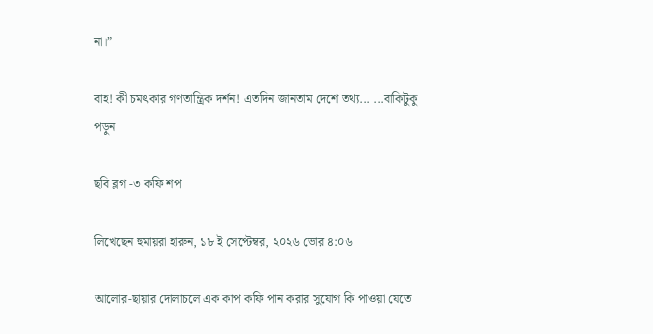না।”

বাহ! কী চমৎকার গণতান্ত্রিক দর্শন! এতদিন জানতাম দেশে তথ্য... ...বাকিটুকু পড়ুন

ছবি ব্লগ -৩ কফি শপ

লিখেছেন হুমায়রা হারুন, ১৮ ই সেপ্টেম্বর, ২০২৬ ভোর ৪:০৬

আলোর-ছায়ার দোলাচলে এক কাপ কফি পান করার সুযোগ কি পাওয়া যেতে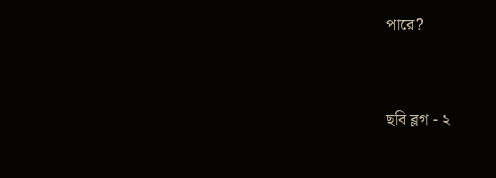পারে?



ছবি ব্লগ - ২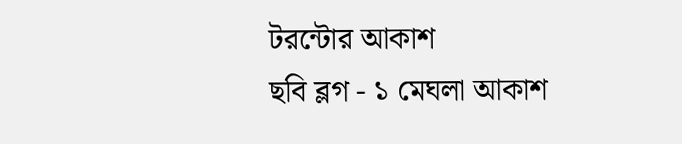টরন্টোর আকাশ
ছবি ব্লগ - ১ মেঘলা আকাশ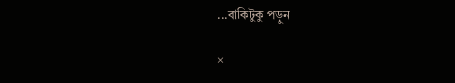...বাকিটুকু পড়ুন

×